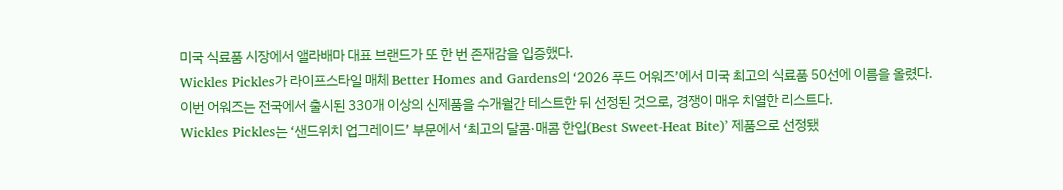미국 식료품 시장에서 앨라배마 대표 브랜드가 또 한 번 존재감을 입증했다.
Wickles Pickles가 라이프스타일 매체 Better Homes and Gardens의 ‘2026 푸드 어워즈’에서 미국 최고의 식료품 50선에 이름을 올렸다.
이번 어워즈는 전국에서 출시된 330개 이상의 신제품을 수개월간 테스트한 뒤 선정된 것으로, 경쟁이 매우 치열한 리스트다.
Wickles Pickles는 ‘샌드위치 업그레이드’ 부문에서 ‘최고의 달콤·매콤 한입(Best Sweet-Heat Bite)’ 제품으로 선정됐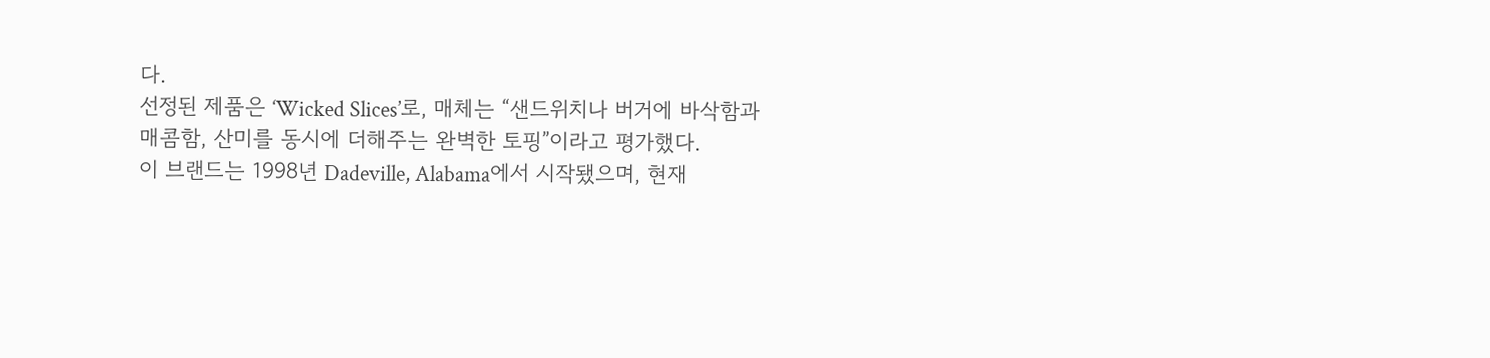다.
선정된 제품은 ‘Wicked Slices’로, 매체는 “샌드위치나 버거에 바삭함과 매콤함, 산미를 동시에 더해주는 완벽한 토핑”이라고 평가했다.
이 브랜드는 1998년 Dadeville, Alabama에서 시작됐으며, 현재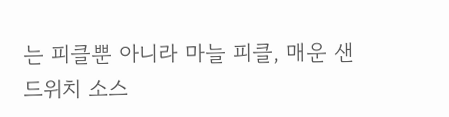는 피클뿐 아니라 마늘 피클, 매운 샌드위치 소스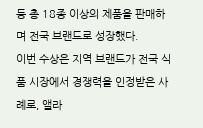등 총 18종 이상의 제품을 판매하며 전국 브랜드로 성장했다.
이번 수상은 지역 브랜드가 전국 식품 시장에서 경쟁력을 인정받은 사례로, 앨라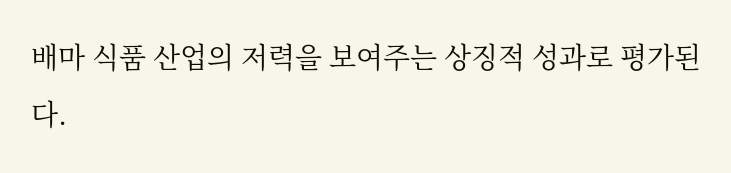배마 식품 산업의 저력을 보여주는 상징적 성과로 평가된다.